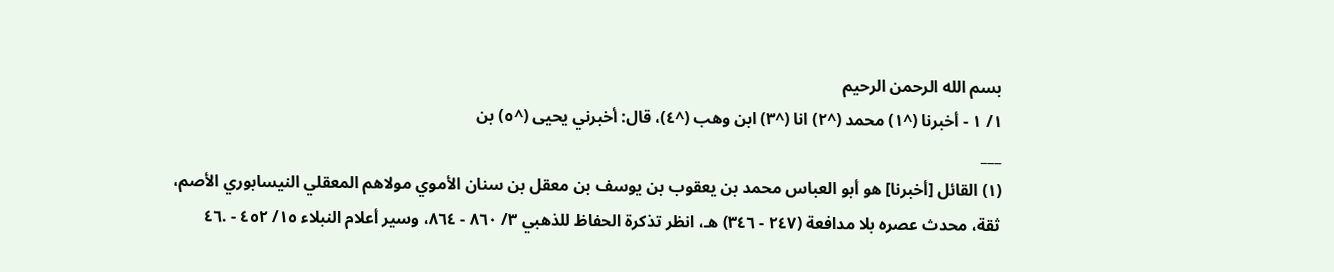بسم الله الرحمن الرحيم
١/ ١ - أخبرنا (^١) محمد (^٢) انا (^٣) ابن وهب (^٤)، قال: أخبرني يحيى (^٥) بن
___
(١) القائل [أخبرنا] هو أبو العباس محمد بن يعقوب بن يوسف بن معقل بن سنان الأموي مولاهم المعقلي النيسابوري الأصم، ثقة، محدث عصره بلا مدافعة (٢٤٧ - ٣٤٦) هـ، انظر تذكرة الحفاظ للذهبي ٣/ ٨٦٠ - ٨٦٤، وسير أعلام النبلاء ١٥/ ٤٥٢ - .٤٦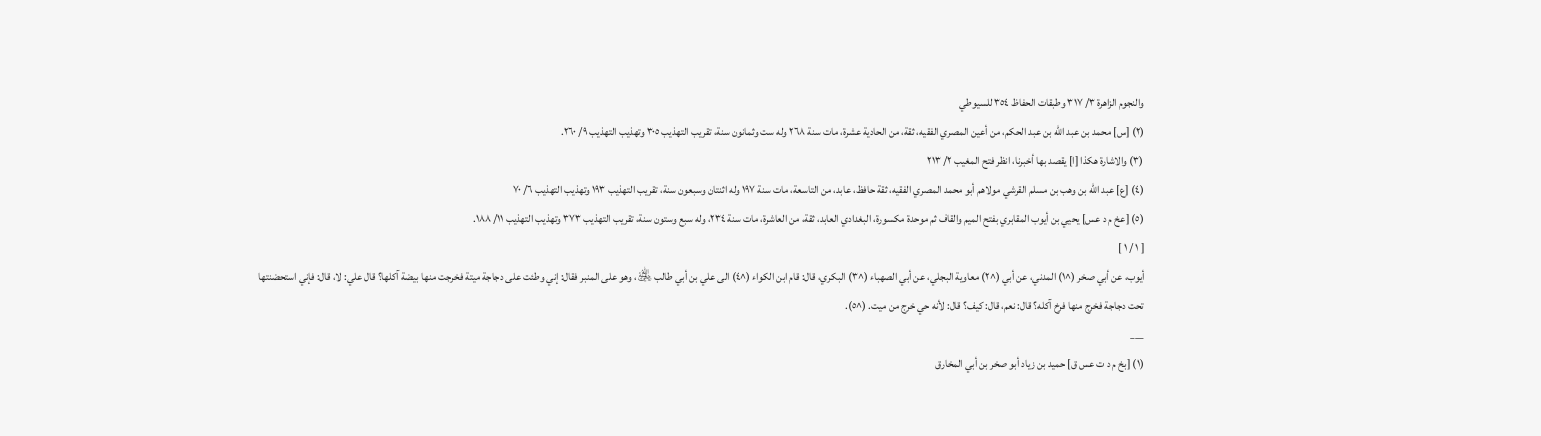والنجوم الزاهرة ٣/ ٣١٧ وطبقات الحفاظ ٣٥٤ للسيوطي
(٢) [س] محمد بن عبد الله بن عبد الحكم، من أعين المصري الفقيه، ثقة، من الحادية عشرة، مات سنة ٢٦٨ وله ست وثمانون سنة، تقريب التهذيب ٣٠٥ وتهذيب التهذيب ٩/ ٢٦٠.
(٣) والاشارة هكذا [ا] يقصد بها أخبرنا، انظر فتح المغيب ٢/ ٢١٣
(٤) [ع] عبد الله بن وهب بن مسلم القرشي مولاهم أبو محمد المصري الفقيه، ثقة حافظ، عابد، من التاسعة، مات سنة ١٩٧ وله اثنتان وسبعون سنة، تقريب التهذيب ١٩٣ وتهذيب التهذيب ٦/ ٧٠
(٥) [عخ م د عس] يحيي بن أيوب المقابري بفتح الميم والقاف ثم موحدة مكسورة، البغدادي العابد، ثقة، من العاشرة، مات سنة ٢٣٤، وله سبع وستون سنة، تقريب التهذيب ٣٧٣ وتهذيب التهذيب ١١/ ١٨٨.
[ ١ / ١ ]
أيوب، عن أبي صخر (^١) المدني، عن أبي (^٢) معاوية البجلي، عن أبي الصهباء (^٣) البكري، قال: قام ابن الكواء (^٤) الى علي بن أبي طالب ﵁، وهو على المنبر فقال: إني وطئت على دجاجة ميتة فخرجت منها بيضة آكلها؟ قال علي: لا، قال: فإني استحضنتها تحت دجاجة فخرج منها فرخ آكله؟ قال: نعم، قال: كيف؟ قال: لأنه حي خرج من ميت. (^٥).
___
(١) [بخ م د ت عس ق] حميد بن زياد أبو صخر بن أبي المخارق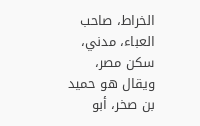الخراط، صاحب العباء، مدني، سكن مصر، ويقال هو حميد بن صخر، أبو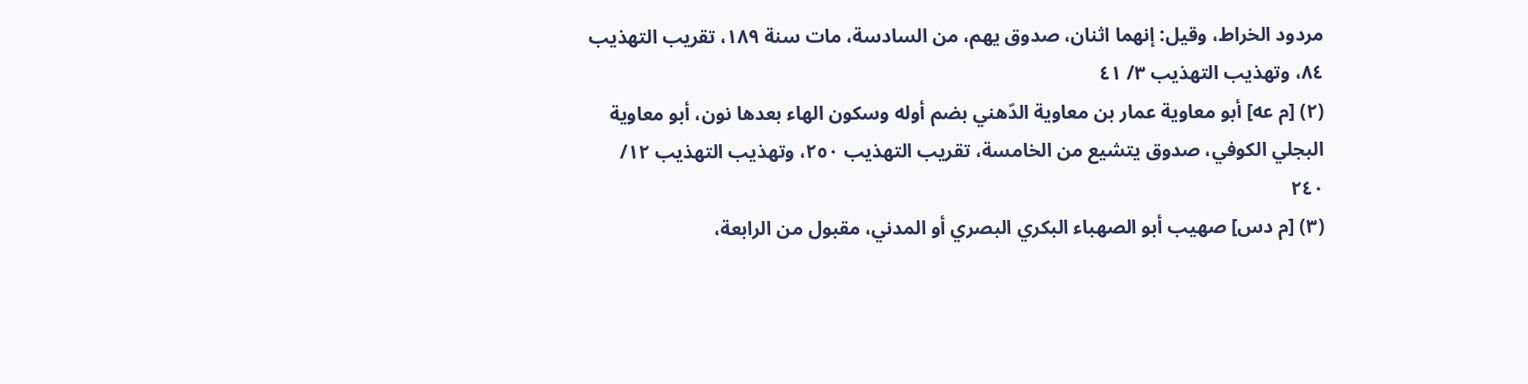مردود الخراط، وقيل: إنهما اثنان، صدوق يهم، من السادسة، مات سنة ١٨٩، تقريب التهذيب ٨٤، وتهذيب التهذيب ٣/ ٤١
(٢) [م عه] أبو معاوية عمار بن معاوية الدّهني بضم أوله وسكون الهاء بعدها نون، أبو معاوية البجلي الكوفي، صدوق يتشيع من الخامسة، تقريب التهذيب ٢٥٠، وتهذيب التهذيب ١٢/ ٢٤٠
(٣) [م دس] صهيب أبو الصهباء البكري البصري أو المدني، مقبول من الرابعة،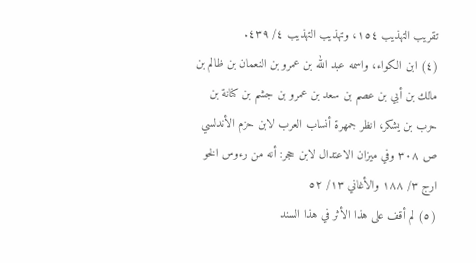تقريب التهذيب ١٥٤، وتهذيب التهذيب ٤/ ٤٣٩.
(٤) ابن الكواء، واسمه عبد الله بن عمرو بن النعمان بن ظالم بن مالك بن أبي بن عصم بن سعد بن عمرو بن جشم بن كنانة بن حرب بن يشكر، انظر جمهرة أنساب العرب لابن حزم الأندلسي ص ٣٠٨ وفي ميزان الاعتدال لابن حجر: أنه من رءوس الخو ارج ٣/ ١٨٨ والأغاني ١٣/ ٥٢
(٥) لم أقف على هذا الأثر في هذا السند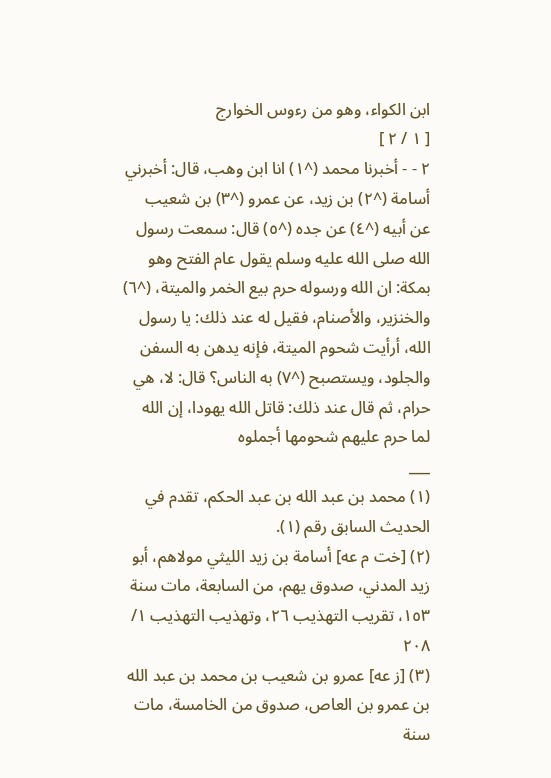ابن الكواء، وهو من رءوس الخوارج
[ ١ / ٢ ]
٢ - - أخبرنا محمد (^١) انا ابن وهب، قال: أخبرني أسامة (^٢) بن زيد، عن عمرو (^٣) بن شعيب عن أبيه (^٤) عن جده (^٥) قال: سمعت رسول الله صلى الله عليه وسلم يقول عام الفتح وهو بمكة: ان الله ورسوله حرم بيع الخمر والميتة، (^٦) والخنزير، والأصنام، فقيل له عند ذلك: يا رسول الله، أرأيت شحوم الميتة، فإنه يدهن به السفن والجلود، ويستصبح (^٧) به الناس؟ قال: لا، هي حرام، ثم قال عند ذلك: قاتل الله يهودا، إن الله لما حرم عليهم شحومها أجملوه
___
(١) محمد بن عبد الله بن عبد الحكم، تقدم في الحديث السابق رقم (١).
(٢) [خت م عه] أسامة بن زيد الليثي مولاهم، أبو زيد المدني، صدوق يهم، من السابعة، مات سنة ١٥٣، تقريب التهذيب ٢٦، وتهذيب التهذيب ١/ ٢٠٨
(٣) [ز عه] عمرو بن شعيب بن محمد بن عبد الله بن عمرو بن العاص، صدوق من الخامسة، مات سنة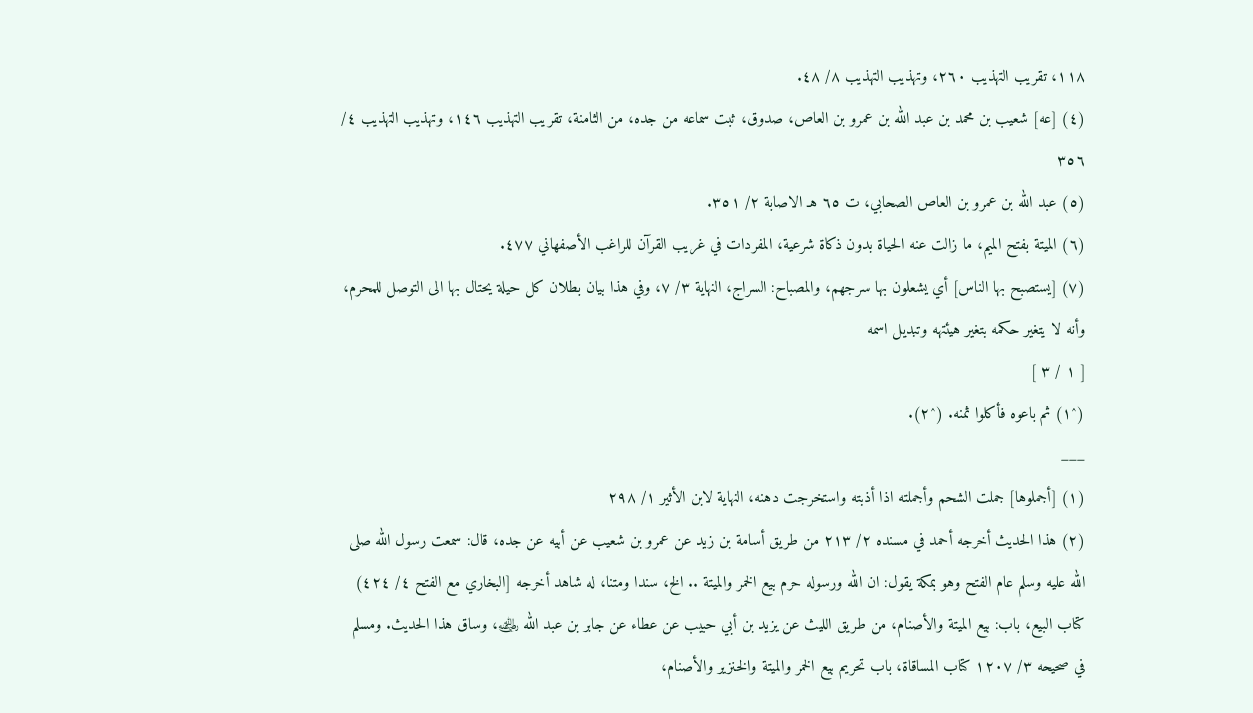١١٨، تقريب التهذيب ٢٦٠، وتهذيب التهذيب ٨/ ٤٨.
(٤) [عه] شعيب بن محمد بن عبد الله بن عمرو بن العاص، صدوق، ثبت سماعه من جده، من الثامنة، تقريب التهذيب ١٤٦، وتهذيب التهذيب ٤/ ٣٥٦
(٥) عبد الله بن عمرو بن العاص الصحابي، ت ٦٥ هـ الاصابة ٢/ ٣٥١.
(٦) الميتة بفتح الميم، ما زالت عنه الحياة بدون ذكاة شرعية، المفردات في غريب القرآن للراغب الأصفهاني ٤٧٧.
(٧) [يستصبح بها الناس] أي يشعلون بها سرجهم، والمصباح: السراج، النهاية ٣/ ٧، وفي هذا بيان بطلان كل حيلة يحتال بها الى التوصل للمحرم، وأنه لا يتغير حكمه بتغير هيئتهه وتبديل اسمه
[ ١ / ٣ ]
(^١) ثم باعوه فأكلوا ثمنه. (^٢).
___
(١) [أجملوها] جملت الشحم وأجملته اذا أذبته واستخرجت دهنه، النهاية لابن الأثير ١/ ٢٩٨
(٢) هذا الحديث أخرجه أحمد في مسنده ٢/ ٢١٣ من طريق أسامة بن زيد عن عمرو بن شعيب عن أبيه عن جده، قال: سمعت رسول الله صلى الله عليه وسلم عام الفتح وهو بمكة يقول: ان الله ورسوله حرم بيع الخمر والميتة .. الخ، سندا ومتنا، له شاهد أخرجه [البخاري مع الفتح ٤/ ٤٢٤) كتاب البيع، باب: بيع الميتة والأصنام، من طريق الليث عن يزيد بن أبي حبيب عن عطاء عن جابر بن عبد الله ﵁، وساق هذا الحديث. ومسلم في صحيحه ٣/ ١٢٠٧ كتاب المساقاة، باب تحريم بيع الخمر والميتة والخنزير والأصنام،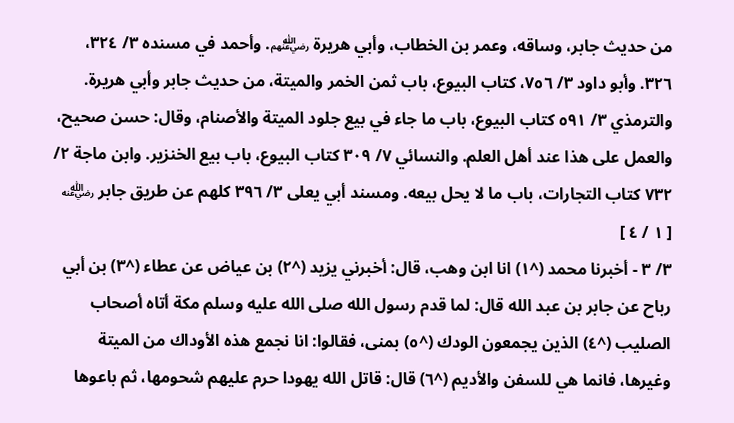من حديث جابر، وساقه، وعمر بن الخطاب، وأبي هريرة ﵃. وأحمد في مسنده ٣/ ٣٢٤، ٣٢٦. وأبو داود ٣/ ٧٥٦، كتاب البيوع، باب ثمن الخمر والميتة، من حديث جابر وأبي هريرة. والترمذي ٣/ ٥٩١ كتاب البيوع، باب ما جاء في بيع جلود الميتة والأصنام، وقال: حسن صحيح، والعمل على هذا عند أهل العلم. والنسائي ٧/ ٣٠٩ كتاب البيوع، باب بيع الخنزير. وابن ماجة ٢/ ٧٣٢ كتاب التجارات، باب ما لا يحل بيعه. ومسند أبي يعلى ٣/ ٣٩٦ كلهم عن طريق جابر ﵁
[ ١ / ٤ ]
٣/ ٣ - أخبرنا محمد (^١) انا ابن وهب، قال: أخبرني يزيد (^٢) بن عياض عن عطاء (^٣) بن أبي رباح عن جابر بن عبد الله قال: لما قدم رسول الله صلى الله عليه وسلم مكة أتاه أصحاب الصليب (^٤) الذين يجمعون الودك (^٥) بمنى، فقالوا: انا نجمع هذه الأوداك من الميتة وغيرها، فانما هي للسفن والأديم (^٦) قال: قاتل الله يهودا حرم عليهم شحومها، ثم باعوها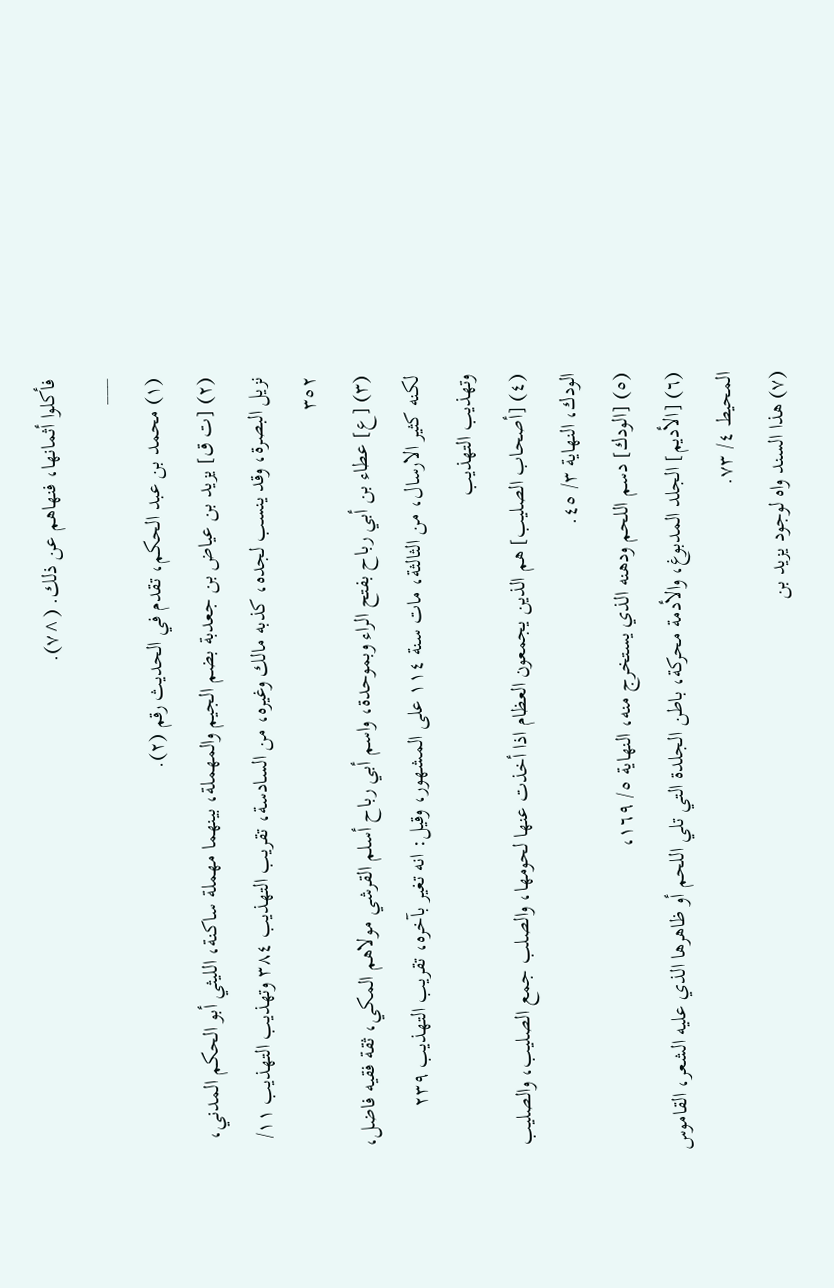فأكلوا أثمانها، فنهاهم عن ذلك. (^٧).
___
(١) محمد بن عبد الحكم، تقدم في الحديث رقم (٢).
(٢) [ت ق] يزيد بن عياض بن جعدبة بضم الجيم والمهملة، بينهما مهملة ساكنة، الليثي أبو الحكم المدني، نزيل البصرة، وقد ينسب لجده، كذبه مالك وغيره، من السادسة، تقريب التهذيب ٣٨٤ وتهذيب التهذيب ١١/ ٣٥٢
(٣) [ع] عطاء بن أبي رباح بفتح الراء وبموحدة، واسم أبي رباح أسلم القرشي مولاهم المكي، ثقة فقيه فاضل، لكنه كثير الارسال، من الثالثة، مات سنة ١١٤ على المشهور، وقيل: انه تغير بآخره، تقريب التهذيب ٢٣٩ وتهذيب التهذيب
(٤) [أصحاب الصليب] هم الذين يجمعون العظام اذا أخذت عنها لحومها، والصلب جمع الصليب، والصليب الودك، النهاية ٣/ ٤٥.
(٥) [الودك] دسم اللحم ودهنه الذي يستخرج منه، النهاية ٥/ ١٦٩،
(٦) [الأديم] الجلد المدبوغ، والأدمة محركة، باطن الجلدة التي تلي اللحم أو ظاهرها الذي عليه الشعر، القاموس المحيط ٤/ ٧٣.
(٧) هذا السند واه لوجود يزيد بن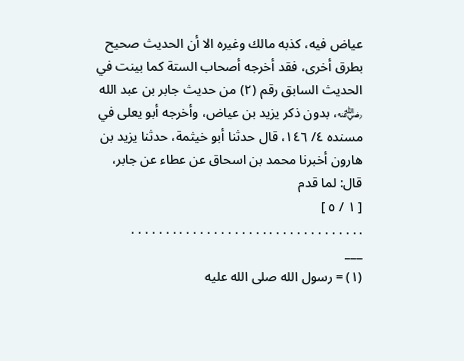عياض فيه، كذبه مالك وغيره الا أن الحديث صحيح بطرق أخرى، فقد أخرجه أصحاب الستة كما بينت في الحديث السابق رقم (٢) من حديث جابر بن عبد الله ﵁، بدون ذكر يزيد بن عياض، وأخرجه أبو يعلى في مسنده ٤/ ١٤٦، قال حدثنا أبو خيثمة، حدثنا يزيد بن هارون أخبرنا محمد بن اسحاق عن عطاء عن جابر، قال: لما قدم
[ ١ / ٥ ]
. . . . . . . . . . . . . . . . . . . . . . . . . . . . . . . . . .
___
(١) = رسول الله صلى الله عليه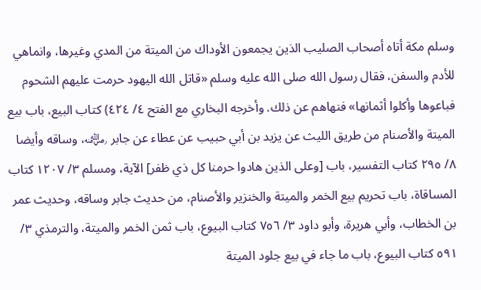وسلم مكة أتاه أصحاب الصليب الذين يجمعون الأوداك من الميتة من المدي وغيرها، وانماهي للأدم والسفن، فقال رسول الله صلى الله عليه وسلم «قاتل الله اليهود حرمت عليهم الشحوم فباعوها وأكلوا أثمانها» فنهاهم عن ذلك. وأخرجه البخاري مع الفتح ٤/ ٤٢٤) كتاب البيع، باب بيع الميتة والأصنام من طريق الليث عن يزيد بن أبي حبيب عن عطاء عن جابر ﵁، وساقه وأيضا ٨/ ٢٩٥ كتاب التفسير، باب [وعلى الذين هادوا حرمنا كل ذي ظفر] الآية، ومسلم ٣/ ١٢٠٧ كتاب المساقاة، باب تحريم بيع الخمر والميتة والخنزير والأصنام، من حديث جابر وساقه، وحديث عمر بن الخطاب، وأبي هريرة، وأبو داود ٣/ ٧٥٦ كتاب البيوع، باب ثمن الخمر والميتة، والترمذي ٣/ ٥٩١ كتاب البيوع، باب ما جاء في بيع جلود الميتة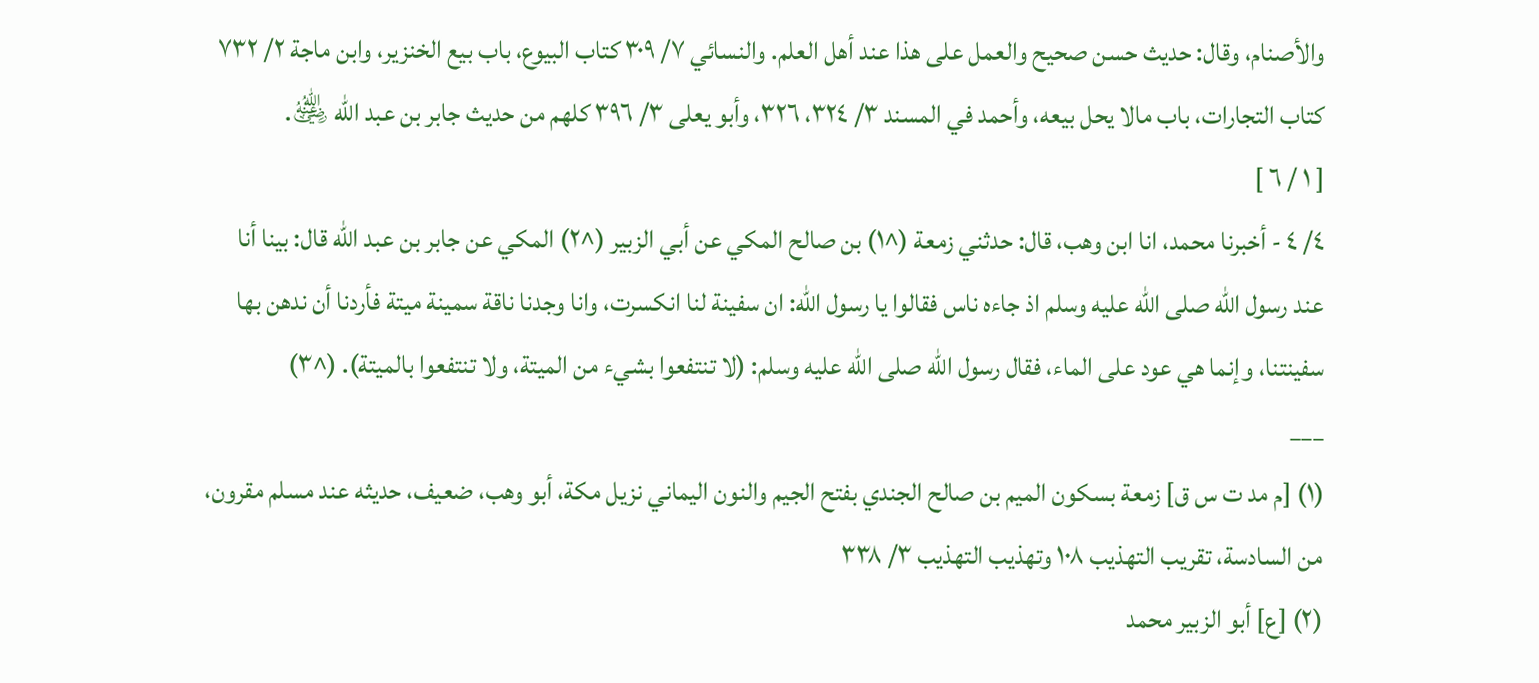والأصنام، وقال: حديث حسن صحيح والعمل على هذا عند أهل العلم. والنسائي ٧/ ٣٠٩ كتاب البيوع، باب بيع الخنزير، وابن ماجة ٢/ ٧٣٢ كتاب التجارات، باب مالا يحل بيعه، وأحمد في المسند ٣/ ٣٢٤، ٣٢٦، وأبو يعلى ٣/ ٣٩٦ كلهم من حديث جابر بن عبد الله ﵁.
[ ١ / ٦ ]
٤/ ٤ - أخبرنا محمد، انا ابن وهب، قال: حدثني زمعة (^١) بن صالح المكي عن أبي الزبير (^٢) المكي عن جابر بن عبد الله قال: بينا أنا عند رسول الله صلى الله عليه وسلم اذ جاءه ناس فقالوا يا رسول الله: ان سفينة لنا انكسرت، وانا وجدنا ناقة سمينة ميتة فأردنا أن ندهن بها سفينتنا، وإنما هي عود على الماء، فقال رسول الله صلى الله عليه وسلم: (لا تنتفعوا بشيء من الميتة، ولا تنتفعوا بالميتة). (^٣)
___
(١) [م مد ت س ق] زمعة بسكون الميم بن صالح الجندي بفتح الجيم والنون اليماني نزيل مكة، أبو وهب، ضعيف، حديثه عند مسلم مقرون، من السادسة، تقريب التهذيب ١٠٨ وتهذيب التهذيب ٣/ ٣٣٨
(٢) [ع] أبو الزبير محمد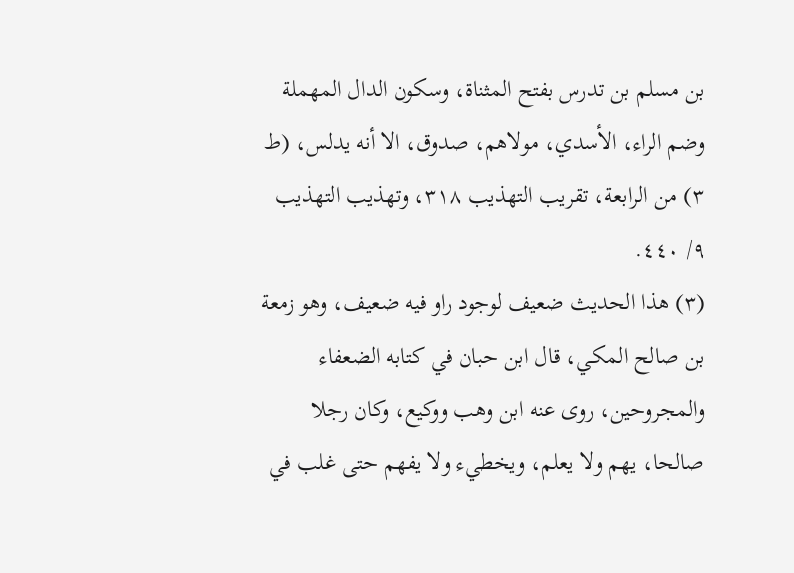بن مسلم بن تدرس بفتح المثناة، وسكون الدال المهملة وضم الراء، الأسدي، مولاهم، صدوق، الا أنه يدلس، (ط ٣) من الرابعة، تقريب التهذيب ٣١٨، وتهذيب التهذيب ٩/ ٤٤٠.
(٣) هذا الحديث ضعيف لوجود راو فيه ضعيف، وهو زمعة بن صالح المكي، قال ابن حبان في كتابه الضعفاء والمجروحين، روى عنه ابن وهب ووكيع، وكان رجلا صالحا، يهم ولا يعلم، ويخطيء ولا يفهم حتى غلب في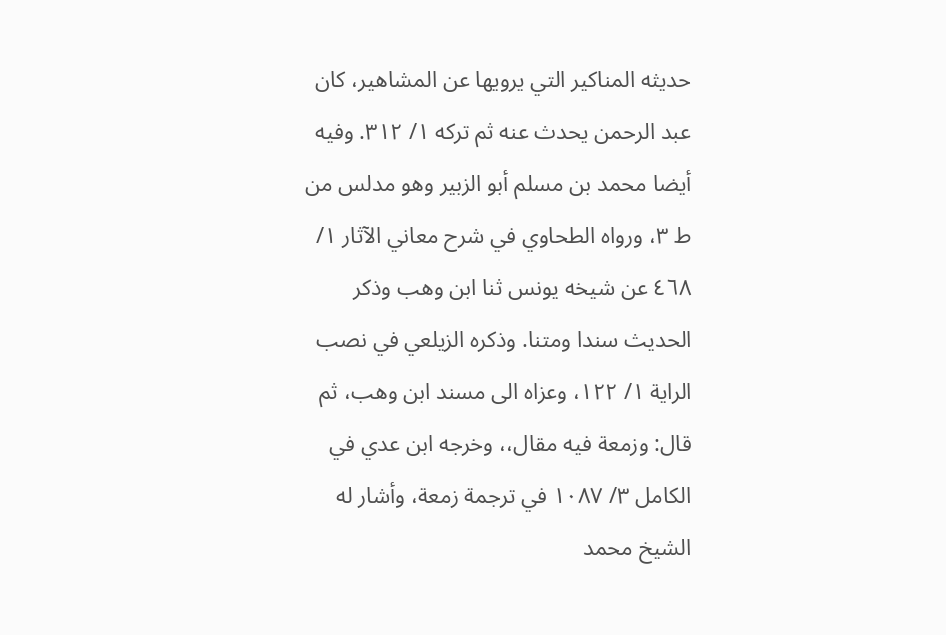حديثه المناكير التي يرويها عن المشاهير، كان عبد الرحمن يحدث عنه ثم تركه ١/ ٣١٢. وفيه أيضا محمد بن مسلم أبو الزبير وهو مدلس من ط ٣، ورواه الطحاوي في شرح معاني الآثار ١/ ٤٦٨ عن شيخه يونس ثنا ابن وهب وذكر الحديث سندا ومتنا. وذكره الزيلعي في نصب الراية ١/ ١٢٢، وعزاه الى مسند ابن وهب، ثم قال: وزمعة فيه مقال،، وخرجه ابن عدي في الكامل ٣/ ١٠٨٧ في ترجمة زمعة، وأشار له الشيخ محمد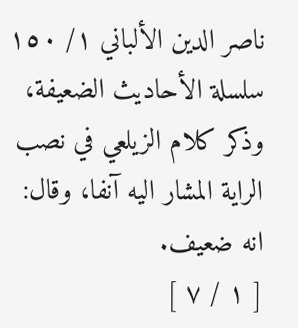ناصر الدين الألباني ١/ ١٥٠ سلسلة الأحاديث الضعيفة، وذكر كلام الزيلعي في نصب الراية المشار اليه آنفا، وقال: انه ضعيف.
[ ١ / ٧ ]